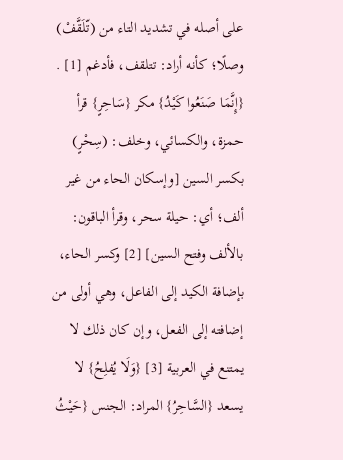على أصله في تشديد التاء من (تّلَقَّفْ) وصلًا؛ كأنه أراد: تتلقف، فأدغم [1] .
{إِنَّمَا صَنَعُوا كَيْدُ} مكر {سَاحِرٍ} قرأ حمزة، والكسائي، وخلف: (سِحْرٍ) بكسر السين [وإسكان الحاء من غير ألف؛ أي: حيلة سحر، وقرأ الباقون: بالألف وفتح السين] [2] وكسر الحاء، بإضافة الكيد إلى الفاعل، وهي أولى من إضافته إلى الفعل، وإن كان ذلك لا يمتنع في العربية [3] {وَلَا يُفلِحُ} لا يسعد {السَّاحِرُ} المراد: الجنس {حَيْثُ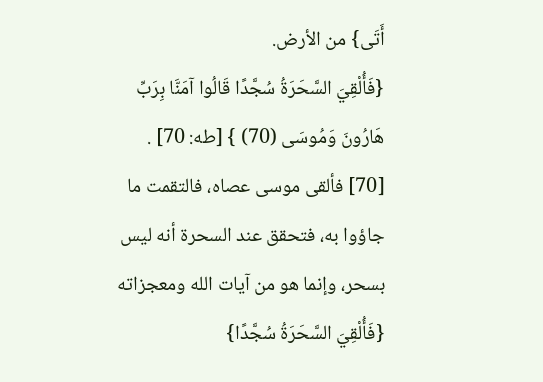أَتَى} من الأرض.
{فَأُلْقِيَ السَّحَرَةُ سُجَّدًا قَالُوا آمَنَّا بِرَبِّ هَارُونَ وَمُوسَى (70) } [طه: 70] .
[70] فألقى موسى عصاه، فالتقمت ما جاؤوا به، فتحقق عند السحرة أنه ليس بسحر، وإنما هو من آيات الله ومعجزاته {فَأُلْقِيَ السَّحَرَةُ سُجَّدًا}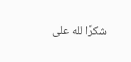شكرًا لله على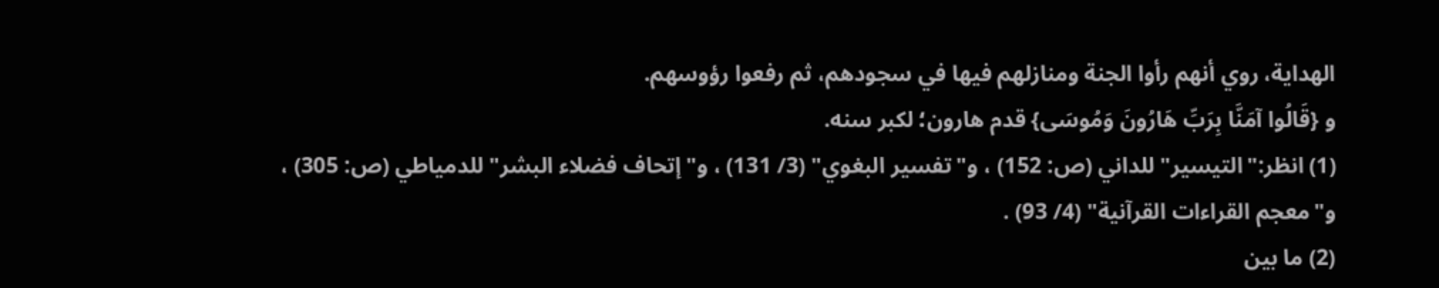الهداية، روي أنهم رأوا الجنة ومنازلهم فيها في سجودهم، ثم رفعوا رؤوسهم.
و {قَالُوا آمَنَّا بِرَبِّ هَارُونَ وَمُوسَى} قدم هارون؛ لكبر سنه.
(1) انظر:"التيسير"للداني (ص: 152) ، و"تفسير البغوي" (3/ 131) ، و"إتحاف فضلاء البشر"للدمياطي (ص: 305) ، و"معجم القراءات القرآنية" (4/ 93) .
(2) ما بين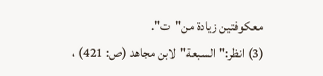معكوفتين زيادة من"ت".
(3) انظر:"السبعة"لابن مجاهد (ص: 421) ،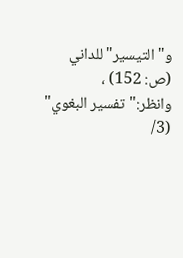و"التيسير"للداني (ص: 152) ، وانظر:"تفسير البغوي" (3/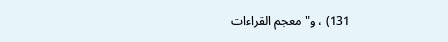131) ، و"معجم القراءات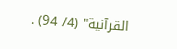القرآنية" (4/ 94) .